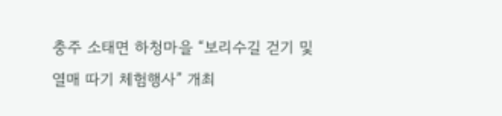충주 소태면 하청마을 “보리수길 걷기 및 열매 따기 체험행사” 개최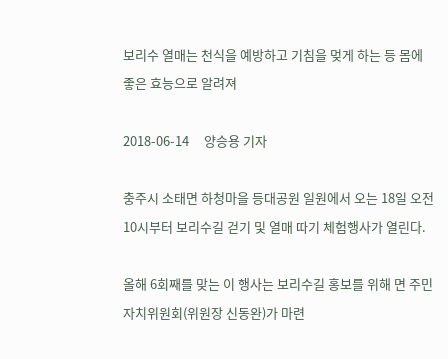보리수 열매는 천식을 예방하고 기침을 멎게 하는 등 몸에 좋은 효능으로 알려져

2018-06-14     양승용 기자

충주시 소태면 하청마을 등대공원 일원에서 오는 18일 오전 10시부터 보리수길 걷기 및 열매 따기 체험행사가 열린다.

올해 6회째를 맞는 이 행사는 보리수길 홍보를 위해 면 주민자치위원회(위원장 신동완)가 마련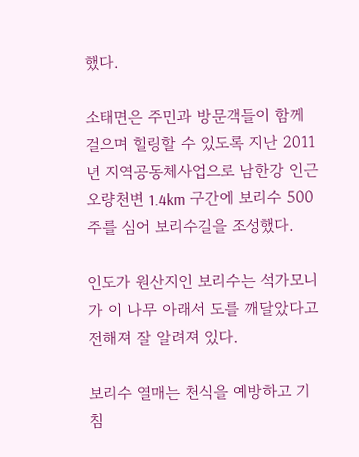했다.

소태면은 주민과 방문객들이 함께 걸으며 힐링할 수 있도록 지난 2011년 지역공동체사업으로 남한강 인근 오량천변 1.4km 구간에 보리수 500주를 심어 보리수길을 조성했다.

인도가 원산지인 보리수는 석가모니가 이 나무 아래서 도를 깨달았다고 전해져 잘 알려져 있다.

보리수 열매는 천식을 예방하고 기침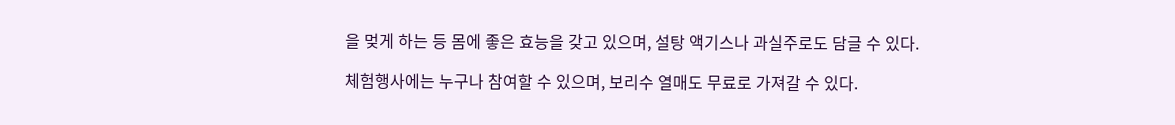을 멎게 하는 등 몸에 좋은 효능을 갖고 있으며, 설탕 액기스나 과실주로도 담글 수 있다.

체험행사에는 누구나 참여할 수 있으며, 보리수 열매도 무료로 가져갈 수 있다.